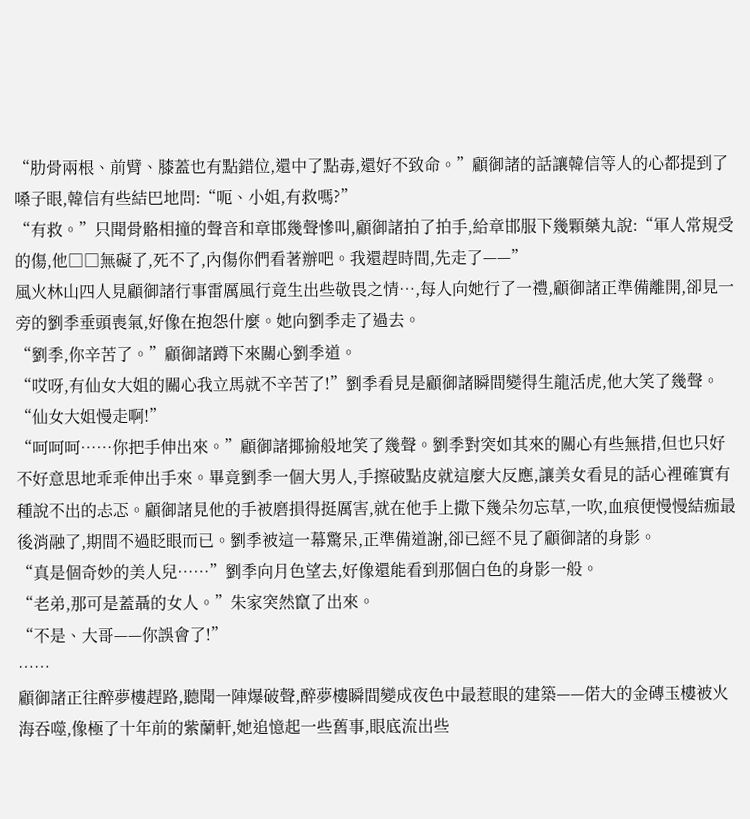“肋骨兩根、前臂、膝蓋也有點錯位,還中了點毒,還好不致命。”顧御諸的話讓韓信等人的心都提到了嗓子眼,韓信有些結巴地問:“呃、小姐,有救嗎?”
“有救。”只聞骨骼相撞的聲音和章邯幾聲慘叫,顧御諸拍了拍手,給章邯服下幾顆藥丸說:“軍人常規受的傷,他□□無礙了,死不了,內傷你們看著辦吧。我還趕時間,先走了——”
風火林山四人見顧御諸行事雷厲風行竟生出些敬畏之情…,每人向她行了一禮,顧御諸正準備離開,卻見一旁的劉季垂頭喪氣,好像在抱怨什麼。她向劉季走了過去。
“劉季,你辛苦了。”顧御諸蹲下來關心劉季道。
“哎呀,有仙女大姐的關心我立馬就不辛苦了!”劉季看見是顧御諸瞬間變得生龍活虎,他大笑了幾聲。“仙女大姐慢走啊!”
“呵呵呵……你把手伸出來。”顧御諸揶揄般地笑了幾聲。劉季對突如其來的關心有些無措,但也只好不好意思地乖乖伸出手來。畢竟劉季一個大男人,手擦破點皮就這麼大反應,讓美女看見的話心裡確實有種說不出的忐忑。顧御諸見他的手被磨損得挺厲害,就在他手上撒下幾朵勿忘草,一吹,血痕便慢慢結痂最後消融了,期間不過眨眼而已。劉季被這一幕驚呆,正準備道謝,卻已經不見了顧御諸的身影。
“真是個奇妙的美人兒……”劉季向月色望去,好像還能看到那個白色的身影一般。
“老弟,那可是蓋聶的女人。”朱家突然竄了出來。
“不是、大哥——你誤會了!”
……
顧御諸正往醉夢樓趕路,聽聞一陣爆破聲,醉夢樓瞬間變成夜色中最惹眼的建築——偌大的金磚玉樓被火海吞噬,像極了十年前的紫蘭軒,她追憶起一些舊事,眼底流出些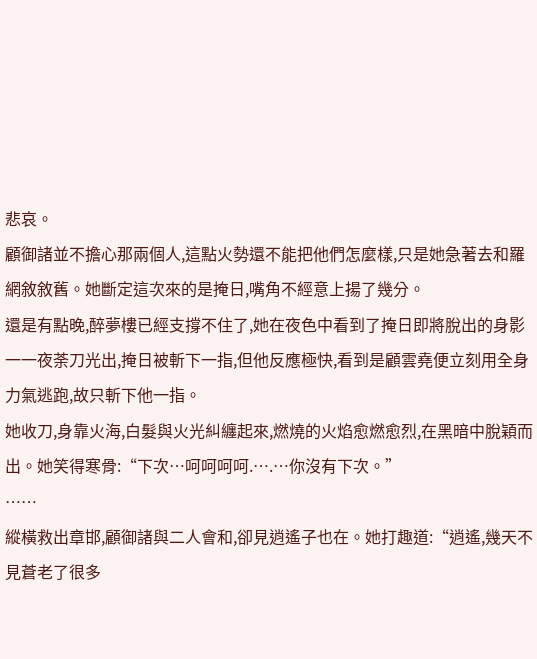悲哀。
顧御諸並不擔心那兩個人,這點火勢還不能把他們怎麼樣,只是她急著去和羅網敘敘舊。她斷定這次來的是掩日,嘴角不經意上揚了幾分。
還是有點晚,醉夢樓已經支撐不住了,她在夜色中看到了掩日即將脫出的身影一一夜荼刀光出,掩日被斬下一指,但他反應極快,看到是顧雲堯便立刻用全身力氣逃跑,故只斬下他一指。
她收刀,身靠火海,白髮與火光糾纏起來,燃燒的火焰愈燃愈烈,在黑暗中脫穎而出。她笑得寒骨:“下次…呵呵呵呵.….…你沒有下次。”
……
縱橫救出章邯,顧御諸與二人會和,卻見逍遙子也在。她打趣道:“逍遙,幾天不見蒼老了很多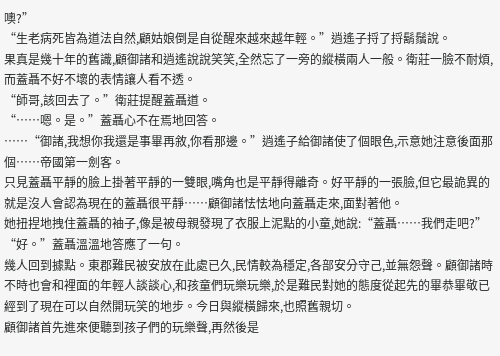噢?”
“生老病死皆為道法自然,顧姑娘倒是自從醒來越來越年輕。”逍遙子捋了捋鬍鬚說。
果真是幾十年的舊識,顧御諸和逍遙說說笑笑,全然忘了一旁的縱橫兩人一般。衛莊一臉不耐煩,而蓋聶不好不壞的表情讓人看不透。
“師哥,該回去了。”衛莊提醒蓋聶道。
“……嗯。是。”蓋聶心不在焉地回答。
……“御諸,我想你我還是事畢再敘,你看那邊。”逍遙子給御諸使了個眼色,示意她注意後面那個……帝國第一劍客。
只見蓋聶平靜的臉上掛著平靜的一雙眼,嘴角也是平靜得離奇。好平靜的一張臉,但它最詭異的就是沒人會認為現在的蓋聶很平靜……顧御諸怯怯地向蓋聶走來,面對著他。
她扭捏地拽住蓋聶的袖子,像是被母親發現了衣服上泥點的小童,她說:“蓋聶……我們走吧?”
“好。”蓋聶溫溫地答應了一句。
幾人回到據點。東郡難民被安放在此處已久,民情較為穩定,各部安分守己,並無怨聲。顧御諸時不時也會和裡面的年輕人談談心,和孩童們玩樂玩樂,於是難民對她的態度從起先的畢恭畢敬已經到了現在可以自然開玩笑的地步。今日與縱橫歸來,也照舊親切。
顧御諸首先進來便聽到孩子們的玩樂聲,再然後是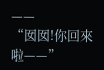——
“囡囡!你回來啦——”